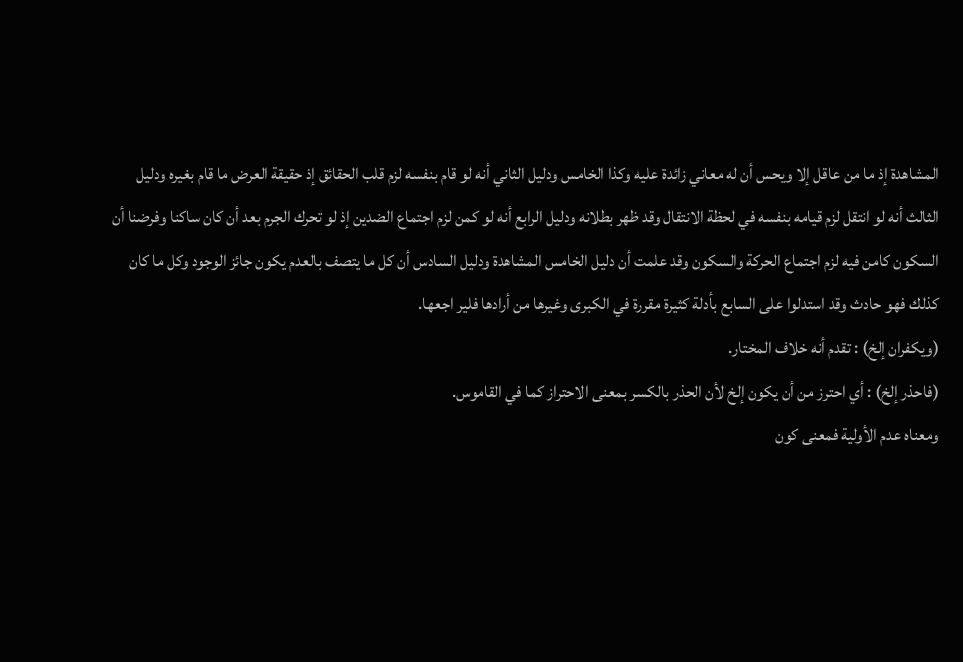المشاهدة إذ ما من عاقل إلا ويحس أن له معاني زائدة عليه وكذا الخامس ودليل الثاني أنه لو قام بنفسه لزم قلب الحقائق إذ حقيقة العرض ما قام بغيره ودليل الثالث أنه لو انتقل لزم قيامه بنفسه في لحظة الانتقال وقد ظهر بطلانه ودليل الرابع أنه لو كمن لزم اجتماع الضدين إذ لو تحرك الجرم بعد أن كان ساكنا وفرضنا أن السكون كامن فيه لزم اجتماع الحركة والسكون وقد علمت أن دليل الخامس المشاهدة ودليل السادس أن كل ما يتصف بالعدم يكون جائز الوجود وكل ما كان كذلك فهو حادث وقد استدلوا على السابع بأدلة كثيرة مقررة في الكبرى وغيرها من أرادها فلير اجعها.
(ويكفران إلخ) : تقدم أنه خلاف المختار.
(فاحذر إلخ) : أي احترز من أن يكون إلخ لأن الحذر بالكسر بمعنى الاحتراز كما في القاموس.
ومعناه عدم الأولية فمعنى كون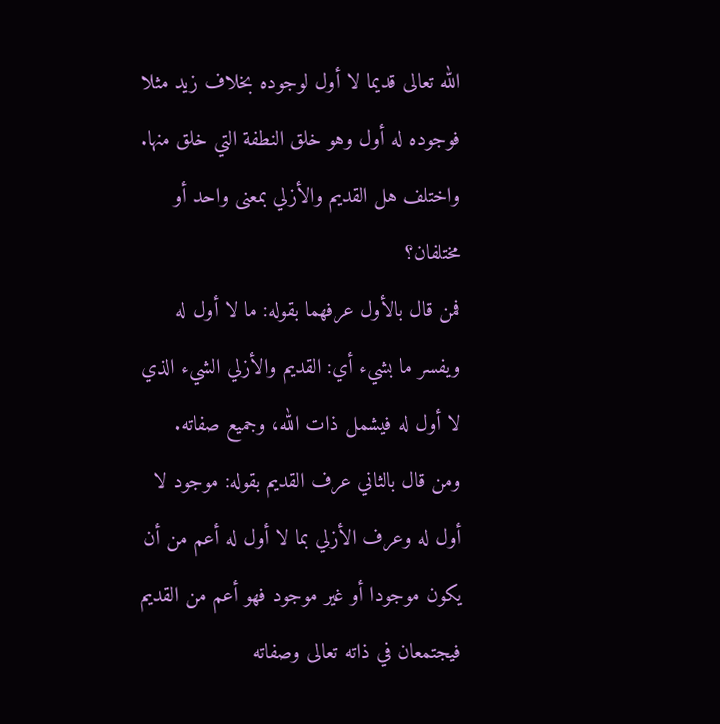الله تعالى قديما لا أول لوجوده بخلاف زيد مثلا فوجوده له أول وهو خلق النطفة التي خلق منها.
واختلف هل القديم والأزلي بمعنى واحد أو مختلفان؟
فمن قال بالأول عرفهما بقوله: ما لا أول له ويفسر ما بشيء أي: القديم والأزلي الشيء الذي لا أول له فيشمل ذات الله، وجميع صفاته.
ومن قال بالثاني عرف القديم بقوله: موجود لا أول له وعرف الأزلي بما لا أول له أعم من أن يكون موجودا أو غير موجود فهو أعم من القديم فيجتمعان في ذاته تعالى وصفاته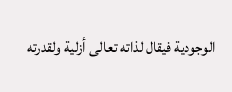الوجودية فيقال لذاته تعالى أزلية ولقدرته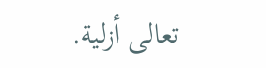تعالى أزلية.